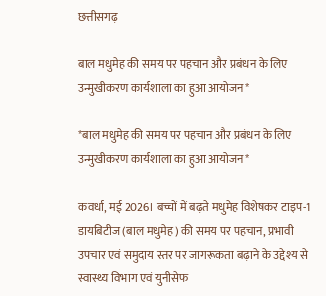छत्तीसगढ़

बाल मधुमेह की समय पर पहचान और प्रबंधन के लिए उन्मुखीकरण कार्यशाला का हुआ आयोजन*

*बाल मधुमेह की समय पर पहचान और प्रबंधन के लिए उन्मुखीकरण कार्यशाला का हुआ आयोजन*

कवर्धा, मई 2026। बच्चों में बढ़ते मधुमेह विशेषकर टाइप-1 डायबिटीज (बाल मधुमेह) की समय पर पहचान, प्रभावी उपचार एवं समुदाय स्तर पर जागरूकता बढ़ाने के उद्देश्य से स्वास्थ्य विभाग एवं युनीसेफ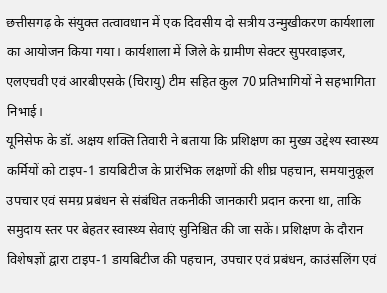छत्तीसगढ़ के संयुक्त तत्वावधान में एक दिवसीय दो सत्रीय उन्मुखीकरण कार्यशाला का आयोजन किया गया। कार्यशाला में जिले के ग्रामीण सेक्टर सुपरवाइजर, एलएचवी एवं आरबीएसके (चिरायु) टीम सहित कुल 70 प्रतिभागियों ने सहभागिता निभाई।
यूनिसेफ के डॉ. अक्षय शक्ति तिवारी ने बताया कि प्रशिक्षण का मुख्य उद्देश्य स्वास्थ्य कर्मियों को टाइप-1 डायबिटीज के प्रारंभिक लक्षणों की शीघ्र पहचान, समयानुकूल उपचार एवं समग्र प्रबंधन से संबंधित तकनीकी जानकारी प्रदान करना था, ताकि समुदाय स्तर पर बेहतर स्वास्थ्य सेवाएं सुनिश्चित की जा सकें। प्रशिक्षण के दौरान विशेषज्ञों द्वारा टाइप-1 डायबिटीज की पहचान, उपचार एवं प्रबंधन, काउंसलिंग एवं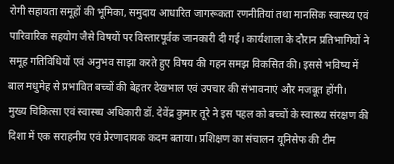रोगी सहायता समूहों की भूमिका, समुदाय आधारित जागरूकता रणनीतियां तथा मानसिक स्वास्थ्य एवं पारिवारिक सहयोग जैसे विषयों पर विस्तारपूर्वक जानकारी दी गई। कार्यशाला के दौरान प्रतिभागियों ने समूह गतिविधियों एवं अनुभव साझा करते हुए विषय की गहन समझ विकसित की। इससे भविष्य में बाल मधुमेह से प्रभावित बच्चों की बेहतर देखभाल एवं उपचार की संभावनाएं और मजबूत होंगी।
मुख्य चिकित्सा एवं स्वास्थ्य अधिकारी डॉ. देवेंद्र कुमार तूरे ने इस पहल को बच्चों के स्वास्थ्य संरक्षण की दिशा में एक सराहनीय एवं प्रेरणादायक कदम बताया। प्रशिक्षण का संचालन यूनिसेफ की टीम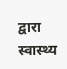द्वारा स्वास्थ्य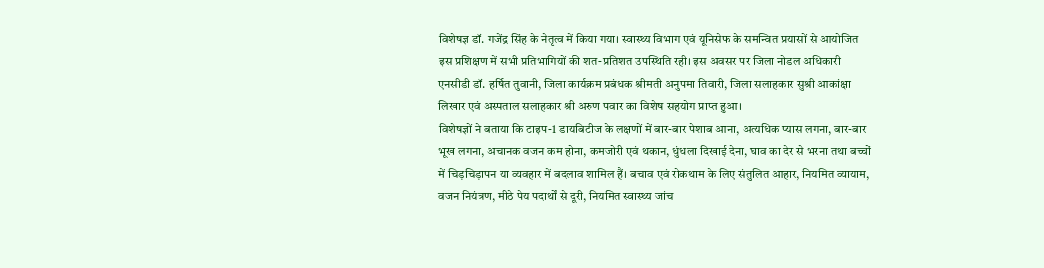विशेषज्ञ डॉ. गजेंद्र सिंह के नेतृत्व में किया गया। स्वास्थ्य विभाग एवं यूनिसेफ के समन्वित प्रयासों से आयोजित इस प्रशिक्षण में सभी प्रतिभागियों की शत-प्रतिशत उपस्थिति रही। इस अवसर पर जिला नोडल अधिकारी एनसीडी डॉ. हर्षित तुवानी, जिला कार्यक्रम प्रबंधक श्रीमती अनुपमा तिवारी, जिला सलाहकार सुश्री आकांक्षा लिखार एवं अस्पताल सलाहकार श्री अरुण पवार का विशेष सहयोग प्राप्त हुआ।
विशेषज्ञों ने बताया कि टाइप-1 डायबिटीज के लक्षणों में बार-बार पेशाब आना, अत्यधिक प्यास लगना, बार-बार भूख लगना, अचानक वजन कम होना, कमजोरी एवं थकान, धुंधला दिखाई देना, घाव का देर से भरना तथा बच्चों में चिड़चिड़ापन या व्यवहार में बदलाव शामिल हैं। बचाव एवं रोकथाम के लिए संतुलित आहार, नियमित व्यायाम, वजन नियंत्रण, मीठे पेय पदार्थों से दूरी, नियमित स्वास्थ्य जांच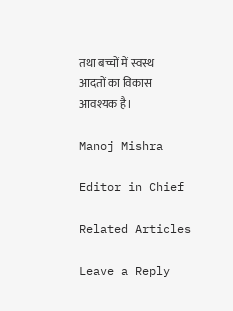तथा बच्चों में स्वस्थ आदतों का विकास आवश्यक है।

Manoj Mishra

Editor in Chief

Related Articles

Leave a Reply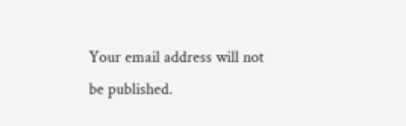Your email address will not be published.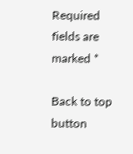Required fields are marked *

Back to top button